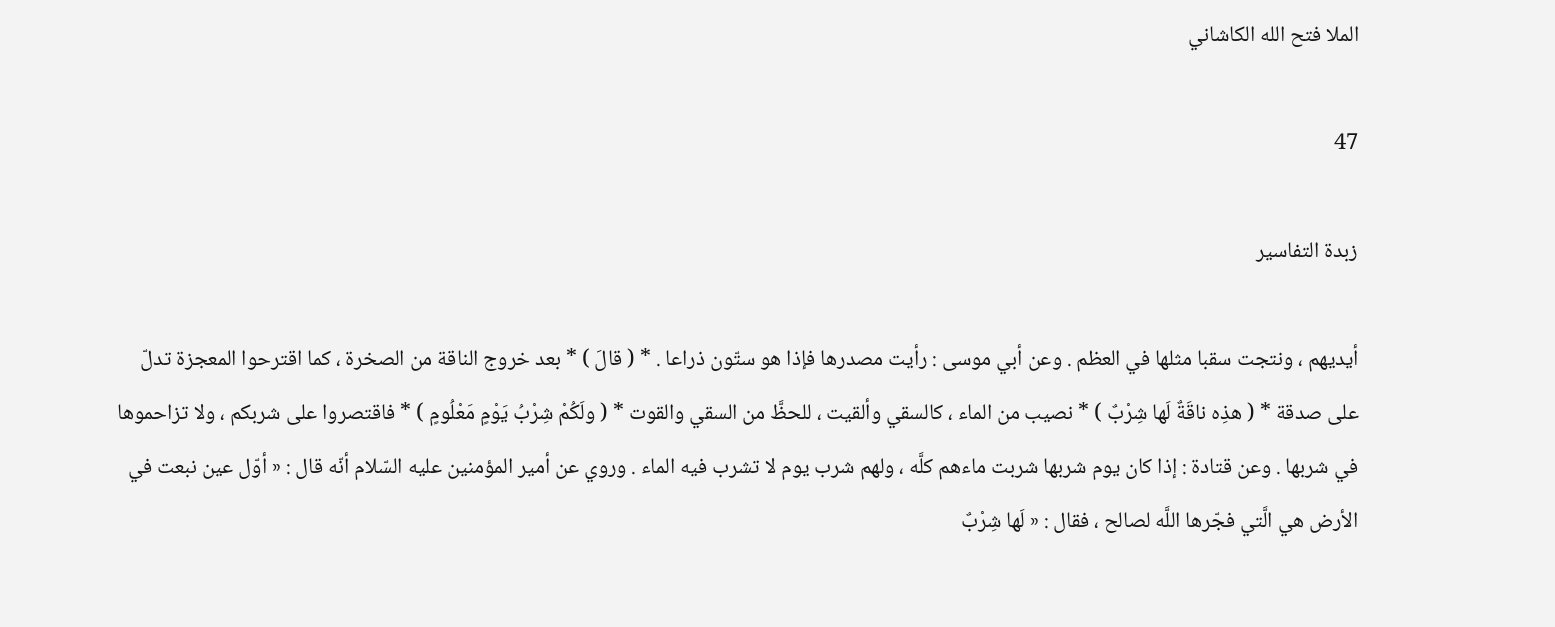الملا فتح الله الكاشاني

47

زبدة التفاسير

أيديهم ، ونتجت سقبا مثلها في العظم . وعن أبي موسى : رأيت مصدرها فإذا هو ستّون ذراعا . * ( قالَ ) * بعد خروج الناقة من الصخرة ، كما اقترحوا المعجزة تدلّ على صدقة * ( هذِه ناقَةٌ لَها شِرْبٌ ) * نصيب من الماء ، كالسقي وألقيت ، للحظَّ من السقي والقوت * ( ولَكُمْ شِرْبُ يَوْمٍ مَعْلُومٍ ) * فاقتصروا على شربكم ، ولا تزاحموها في شربها . وعن قتادة : إذا كان يوم شربها شربت ماءهم كلَّه ، ولهم شرب يوم لا تشرب فيه الماء . وروي عن أمير المؤمنين عليه السّلام أنّه قال : « أوّل عين نبعت في الأرض هي الَّتي فجّرها اللَّه لصالح ، فقال : « لَها شِرْبٌ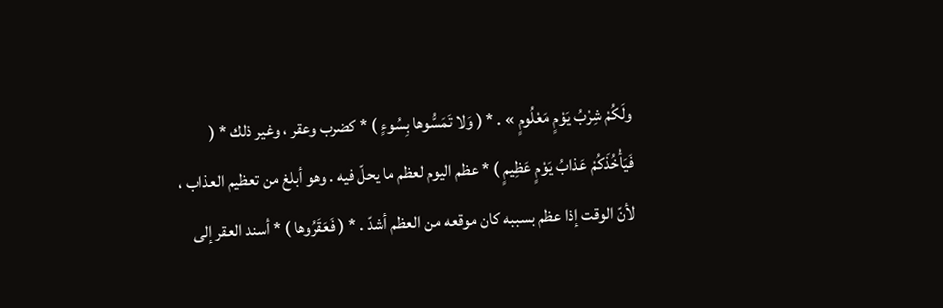ولَكُمْ شِرْبُ يَوْمٍ مَعْلُومٍ » . * ( وَلا تَمَسُّوها بِسُوءٍ ) * كضرب وعقر ، وغير ذلك * ( فَيَأْخُذَكُمْ عَذابُ يَوْمٍ عَظِيمٍ ) * عظم اليوم لعظم ما يحلّ فيه . وهو أبلغ من تعظيم العذاب ، لأنّ الوقت إذا عظم بسببه كان موقعه من العظم أشدّ . * ( فَعَقَرُوها ) * أسند العقر إلى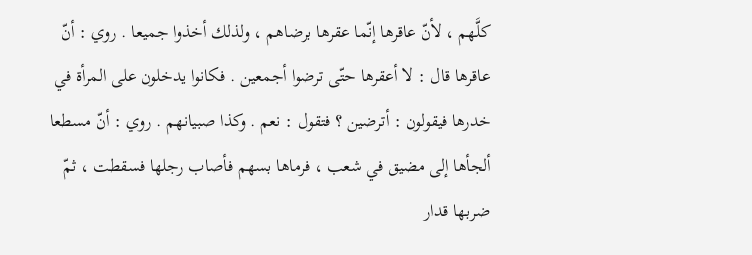كلَّهم ، لأنّ عاقرها إنّما عقرها برضاهم ، ولذلك أخذوا جميعا . روي : أنّ عاقرها قال : لا أعقرها حتّى ترضوا أجمعين . فكانوا يدخلون على المرأة في خدرها فيقولون : أترضين ؟ فتقول : نعم . وكذا صبيانهم . روي : أنّ مسطعا ألجأها إلى مضيق في شعب ، فرماها بسهم فأصاب رجلها فسقطت ، ثمّ ضربها قدار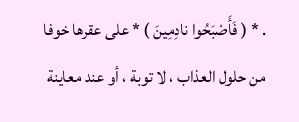. * ( فَأَصْبَحُوا نادِمِينَ ) * على عقرها خوفا من حلول العذاب ، لا توبة ، أو عند معاينة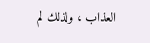العذاب ، ولذلك لم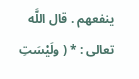ينفعهم . قال اللَّه تعالى : * ( ولَيْسَتِ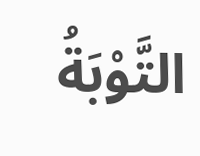التَّوْبَةُ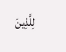لِلَّذِينَ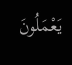يَعْمَلُونَ